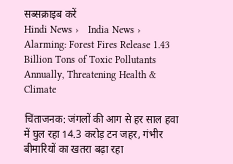सब्सक्राइब करें
Hindi News ›   India News ›   Alarming: Forest Fires Release 1.43 Billion Tons of Toxic Pollutants Annually, Threatening Health & Climate

चिंताजनक: जंगलों की आग से हर साल हवा में घुल रहा 14.3 करोड़ टन जहर, गंभीर बीमारियों का खतरा बढ़ा रहा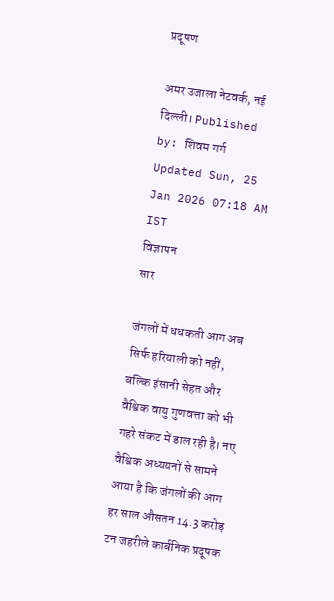प्रदूषण

अमर उजाला नेटवर्क, नई दिल्ली। Published by: शिवम गर्ग Updated Sun, 25 Jan 2026 07:18 AM IST
विज्ञापन
सार

जंगलों में धधकती आग अब सिर्फ हरियाली को नहीं, बल्कि इंसानी सेहत और वैश्विक वायु गुणवत्ता को भी गहरे संकट में डाल रही है। नए वैश्विक अध्ययनों से सामने आया है कि जंगलों की आग हर साल औसतन 14.3 करोड़ टन जहरीले कार्बनिक प्रदूषक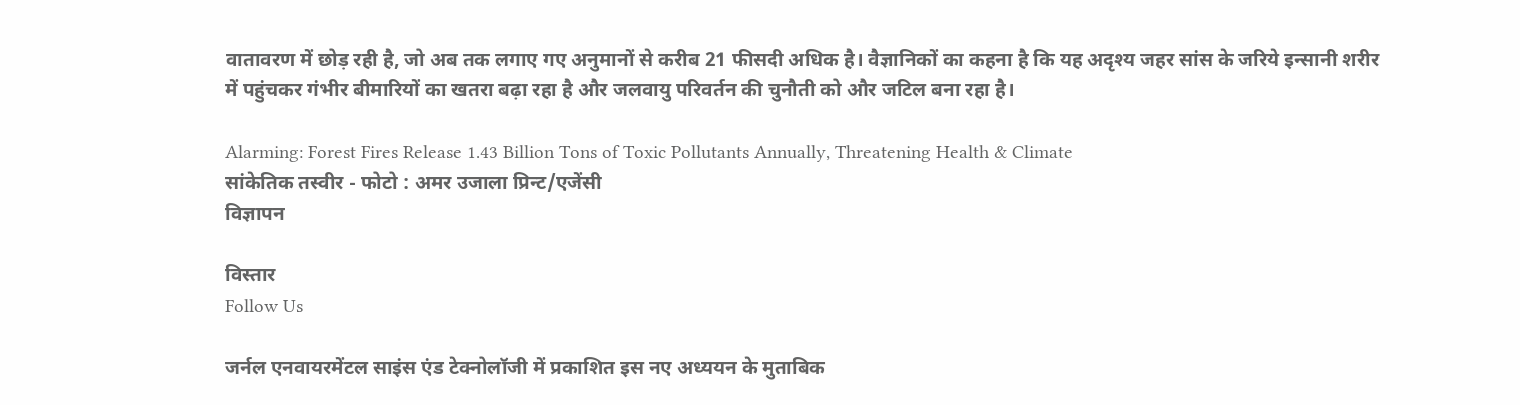वातावरण में छोड़ रही है, जो अब तक लगाए गए अनुमानों से करीब 21 फीसदी अधिक है। वैज्ञानिकों का कहना है कि यह अदृश्य जहर सांस के जरिये इन्सानी शरीर में पहुंचकर गंभीर बीमारियों का खतरा बढ़ा रहा है और जलवायु परिवर्तन की चुनौती को और जटिल बना रहा है।

Alarming: Forest Fires Release 1.43 Billion Tons of Toxic Pollutants Annually, Threatening Health & Climate
सांकेतिक तस्वीर - फोटो : अमर उजाला प्रिन्ट/एजेंसी
विज्ञापन

विस्तार
Follow Us

जर्नल एनवायरमेंटल साइंस एंड टेक्नोलॉजी में प्रकाशित इस नए अध्ययन के मुताबिक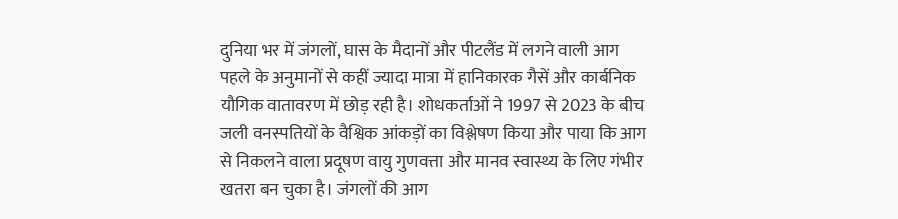दुनिया भर में जंगलों, घास के मैदानों और पीटलैंड में लगने वाली आग पहले के अनुमानों से कहीं ज्यादा मात्रा में हानिकारक गैसें और कार्बनिक यौगिक वातावरण में छोड़ रही है। शोधकर्ताओं ने 1997 से 2023 के बीच जली वनस्पतियों के वैश्विक आंकड़ों का विश्लेषण किया और पाया कि आग से निकलने वाला प्रदूषण वायु गुणवत्ता और मानव स्वास्थ्य के लिए गंभीर खतरा बन चुका है। जंगलों की आग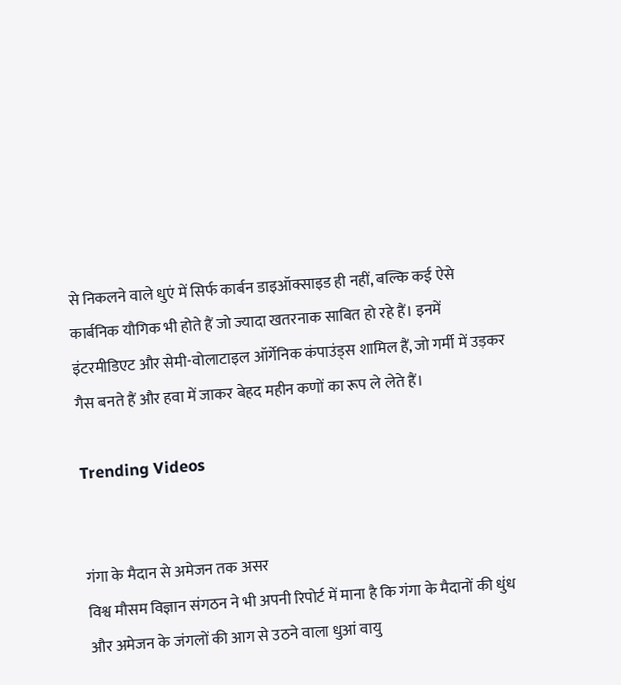से निकलने वाले धुएं में सिर्फ कार्बन डाइऑक्साइड ही नहीं, बल्कि कई ऐसे कार्बनिक यौगिक भी होते हैं जो ज्यादा खतरनाक साबित हो रहे हैं। इनमें इंटरमीडिएट और सेमी-वोलाटाइल ऑर्गेनिक कंपाउंड्स शामिल हैं, जो गर्मी में उड़कर गैस बनते हैं और हवा में जाकर बेहद महीन कणों का रूप ले लेते हैं।

Trending Videos


गंगा के मैदान से अमेजन तक असर
विश्व मौसम विज्ञान संगठन ने भी अपनी रिपोर्ट में माना है कि गंगा के मैदानों की धुंध और अमेजन के जंगलों की आग से उठने वाला धुआं वायु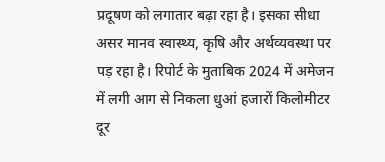प्रदूषण को लगातार बढ़ा रहा है। इसका सीधा असर मानव स्वास्थ्य, कृषि और अर्थव्यवस्था पर पड़ रहा है। रिपोर्ट के मुताबिक 2024 में अमेजन में लगी आग से निकला धुआं हजारों किलोमीटर दूर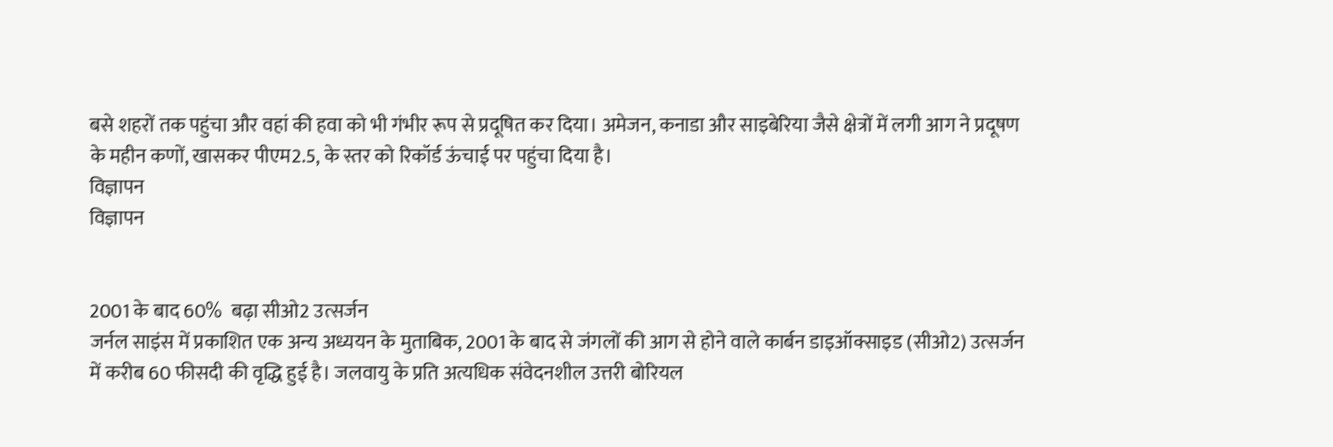बसे शहरों तक पहुंचा और वहां की हवा को भी गंभीर रूप से प्रदूषित कर दिया। अमेजन, कनाडा और साइबेरिया जैसे क्षेत्रों में लगी आग ने प्रदूषण के महीन कणों, खासकर पीएम2.5, के स्तर को रिकॉर्ड ऊंचाई पर पहुंचा दिया है।
विज्ञापन
विज्ञापन


2001 के बाद 60%  बढ़ा सीओ2 उत्सर्जन
जर्नल साइंस में प्रकाशित एक अन्य अध्ययन के मुताबिक, 2001 के बाद से जंगलों की आग से होने वाले कार्बन डाइऑक्साइड (सीओ2) उत्सर्जन में करीब 60 फीसदी की वृद्धि हुई है। जलवायु के प्रति अत्यधिक संवेदनशील उत्तरी बोरियल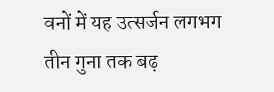वनों में यह उत्सर्जन लगभग तीन गुना तक बढ़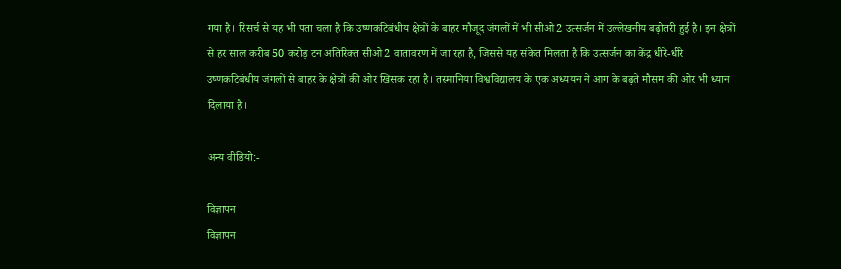गया है। रिसर्च से यह भी पता चला है कि उष्णकटिबंधीय क्षेत्रों के बाहर मौजूद जंगलों में भी सीओ2 उत्सर्जन में उल्लेखनीय बढ़ोतरी हुई है। इन क्षेत्रों से हर साल करीब 50 करोड़ टन अतिरिक्त सीओ2 वातावरण में जा रहा है, जिससे यह संकेत मिलता है कि उत्सर्जन का केंद्र धीरे-धीरे उष्णकटिबंधीय जंगलों से बाहर के क्षेत्रों की ओर खिसक रहा है। तस्मानिया विश्वविद्यालय के एक अध्ययन ने आग के बढ़ते मौसम की ओर भी ध्यान दिलाया है।

अन्य वीडियो:-

विज्ञापन
विज्ञापन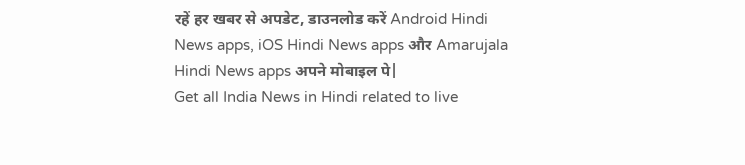रहें हर खबर से अपडेट, डाउनलोड करें Android Hindi News apps, iOS Hindi News apps और Amarujala Hindi News apps अपने मोबाइल पे|
Get all India News in Hindi related to live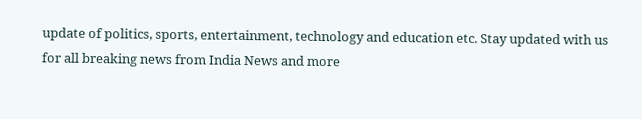update of politics, sports, entertainment, technology and education etc. Stay updated with us for all breaking news from India News and more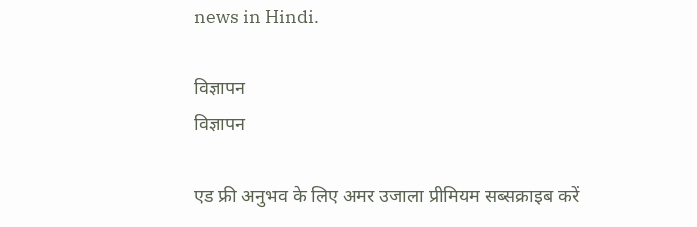news in Hindi.

विज्ञापन
विज्ञापन

एड फ्री अनुभव के लिए अमर उजाला प्रीमियम सब्सक्राइब करें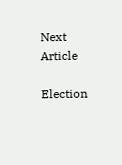Next Article

Election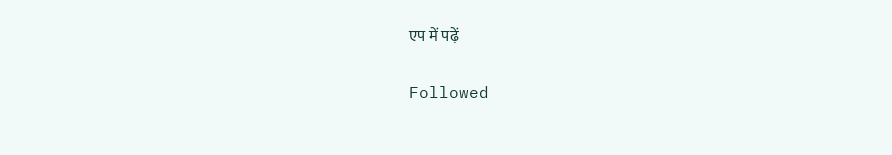एप में पढ़ें

Followed